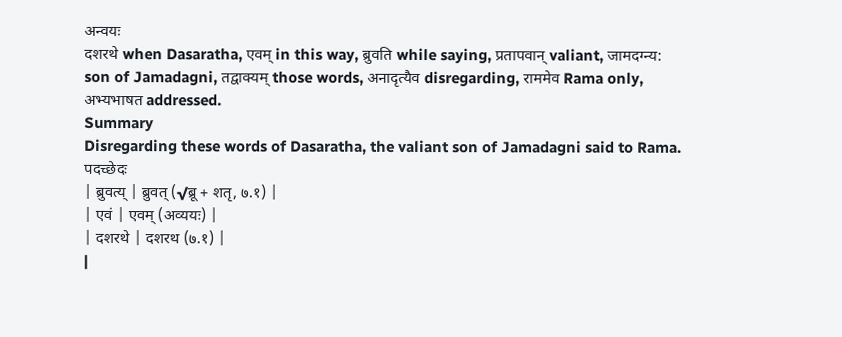अन्वयः
दशरथे when Dasaratha, एवम् in this way, ब्रुवति while saying, प्रतापवान् valiant, जामदग्न्य: son of Jamadagni, तद्वाक्यम् those words, अनादृत्यैव disregarding, राममेव Rama only, अभ्यभाषत addressed.
Summary
Disregarding these words of Dasaratha, the valiant son of Jamadagni said to Rama.
पदच्छेदः
| ब्रुवत्य् | ब्रुवत् (√ब्रू + शतृ, ७.१) |
| एवं | एवम् (अव्ययः) |
| दशरथे | दशरथ (७.१) |
|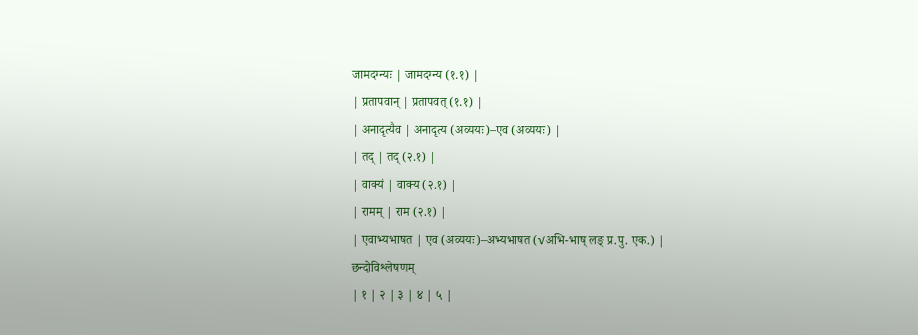जामदग्न्यः | जामदग्न्य (१.१) |
| प्रतापवान् | प्रतापवत् (१.१) |
| अनादृत्यैव | अनादृत्य (अव्ययः)–एव (अव्ययः) |
| तद् | तद् (२.१) |
| वाक्यं | वाक्य (२.१) |
| रामम् | राम (२.१) |
| एवाभ्यभाषत | एव (अव्ययः)–अभ्यभाषत (√अभि-भाष् लङ् प्र.पु. एक.) |
छन्दोविश्लेषणम्
| १ | २ | ३ | ४ | ५ |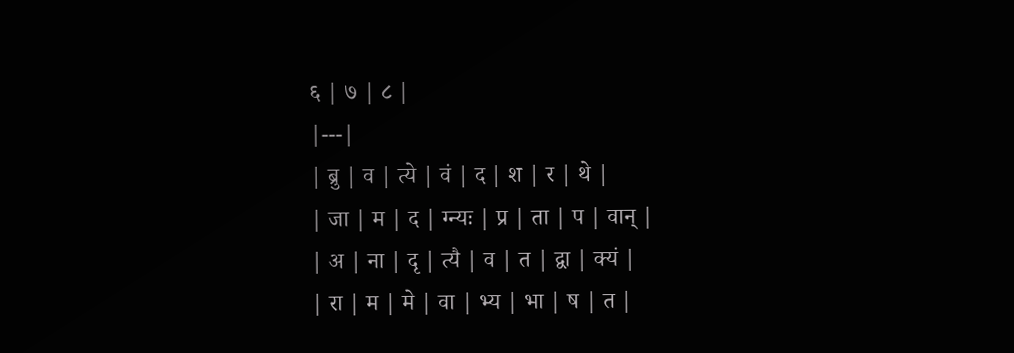६ | ७ | ८ |
|---|
| ब्रु | व | त्ये | वं | द | श | र | थे |
| जा | म | द | ग्न्यः | प्र | ता | प | वान् |
| अ | ना | दृ | त्यै | व | त | द्वा | क्यं |
| रा | म | मे | वा | भ्य | भा | ष | त |